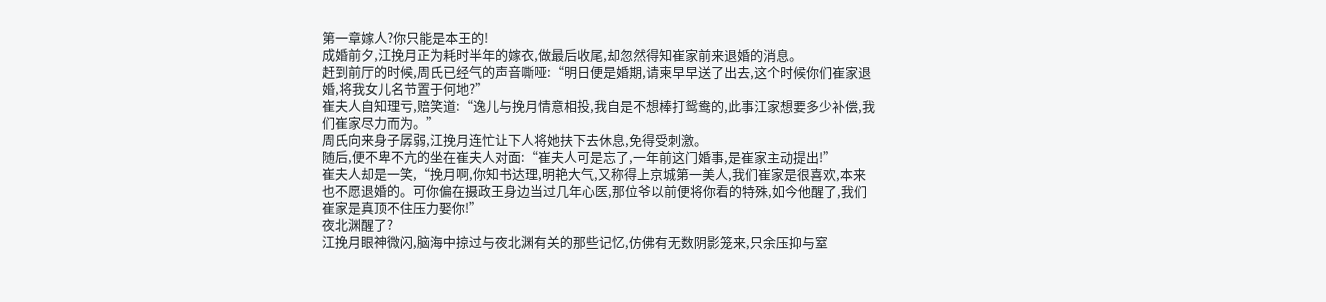第一章嫁人?你只能是本王的!
成婚前夕,江挽月正为耗时半年的嫁衣,做最后收尾,却忽然得知崔家前来退婚的消息。
赶到前厅的时候,周氏已经气的声音嘶哑:“明日便是婚期,请柬早早送了出去,这个时候你们崔家退婚,将我女儿名节置于何地?”
崔夫人自知理亏,赔笑道:“逸儿与挽月情意相投,我自是不想棒打鸳鸯的,此事江家想要多少补偿,我们崔家尽力而为。”
周氏向来身子孱弱,江挽月连忙让下人将她扶下去休息,免得受刺激。
随后,便不卑不亢的坐在崔夫人对面:“崔夫人可是忘了,一年前这门婚事,是崔家主动提出!”
崔夫人却是一笑,“挽月啊,你知书达理,明艳大气,又称得上京城第一美人,我们崔家是很喜欢,本来也不愿退婚的。可你偏在摄政王身边当过几年心医,那位爷以前便将你看的特殊,如今他醒了,我们崔家是真顶不住压力娶你!”
夜北渊醒了?
江挽月眼神微闪,脑海中掠过与夜北渊有关的那些记忆,仿佛有无数阴影笼来,只余压抑与窒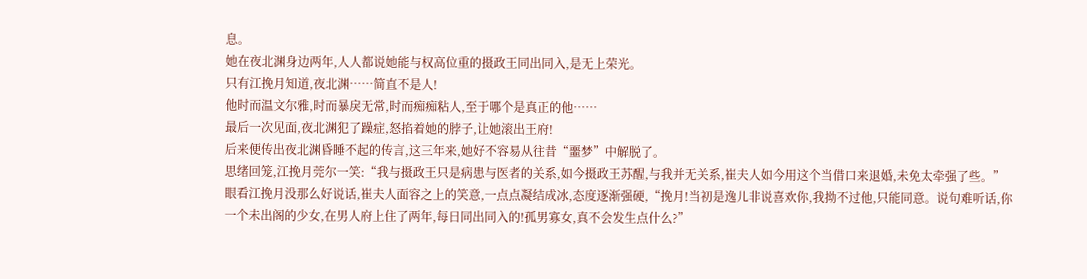息。
她在夜北渊身边两年,人人都说她能与权高位重的摄政王同出同入,是无上荣光。
只有江挽月知道,夜北渊……简直不是人!
他时而温文尔雅,时而暴戾无常,时而痴痴粘人,至于哪个是真正的他……
最后一次见面,夜北渊犯了躁症,怒掐着她的脖子,让她滚出王府!
后来便传出夜北渊昏睡不起的传言,这三年来,她好不容易从往昔“噩梦”中解脱了。
思绪回笼,江挽月莞尔一笑:“我与摄政王只是病患与医者的关系,如今摄政王苏醒,与我并无关系,崔夫人如今用这个当借口来退婚,未免太牵强了些。”
眼看江挽月没那么好说话,崔夫人面容之上的笑意,一点点凝结成冰,态度逐渐强硬,“挽月!当初是逸儿非说喜欢你,我拗不过他,只能同意。说句难听话,你一个未出阁的少女,在男人府上住了两年,每日同出同入的!孤男寡女,真不会发生点什么?”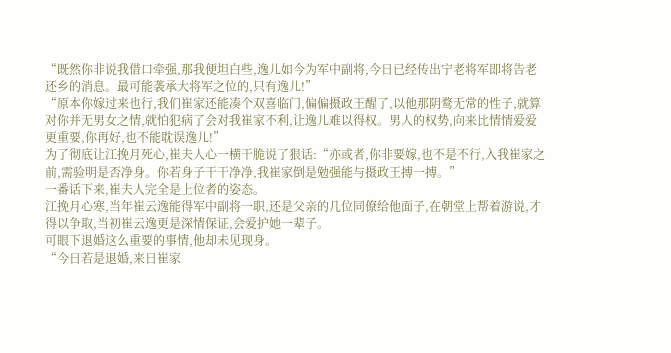“既然你非说我借口牵强,那我便坦白些,逸儿如今为军中副将,今日已经传出宁老将军即将告老还乡的消息。最可能袭承大将军之位的,只有逸儿!”
“原本你嫁过来也行,我们崔家还能凑个双喜临门,偏偏摄政王醒了,以他那阴鹜无常的性子,就算对你并无男女之情,就怕犯病了会对我崔家不利,让逸儿难以得权。男人的权势,向来比情情爱爱更重要,你再好,也不能耽误逸儿!”
为了彻底让江挽月死心,崔夫人心一横干脆说了狠话:“亦或者,你非要嫁,也不是不行,入我崔家之前,需验明是否净身。你若身子干干净净,我崔家倒是勉强能与摄政王搏一搏。”
一番话下来,崔夫人完全是上位者的姿态。
江挽月心寒,当年崔云逸能得军中副将一职,还是父亲的几位同僚给他面子,在朝堂上帮着游说,才得以争取,当初崔云逸更是深情保证,会爱护她一辈子。
可眼下退婚这么重要的事情,他却未见现身。
“今日若是退婚,来日崔家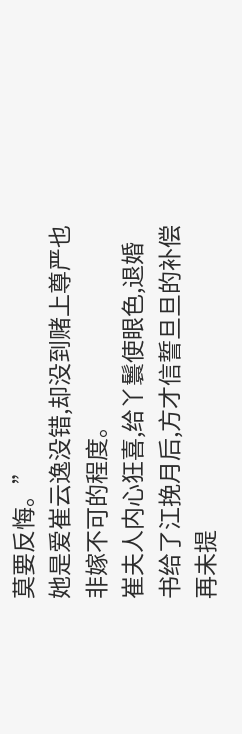莫要反悔。”
她是爱崔云逸没错,却没到赌上尊严也非嫁不可的程度。
崔夫人内心狂喜,给丫鬟使眼色,退婚书给了江挽月后,方才信誓旦旦的补偿再未提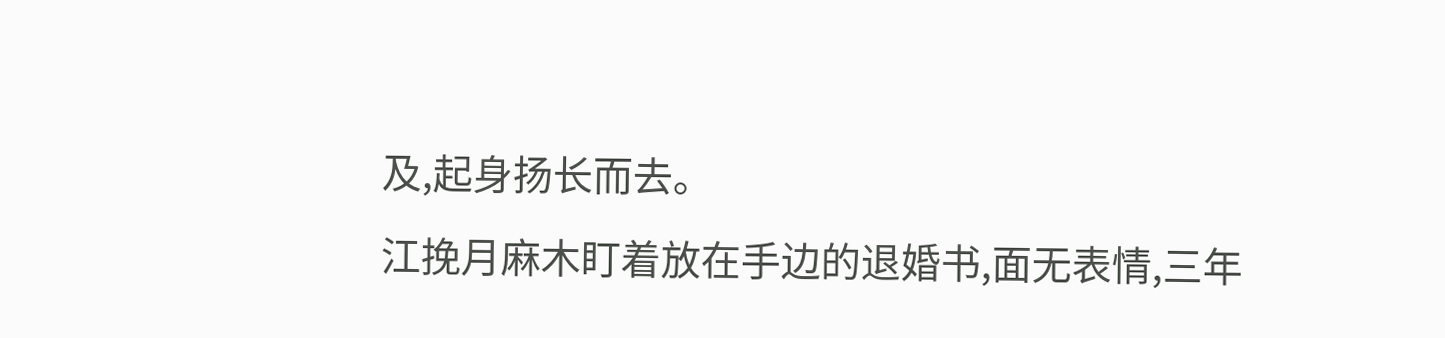及,起身扬长而去。
江挽月麻木盯着放在手边的退婚书,面无表情,三年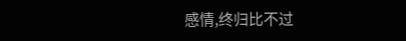感情,终归比不过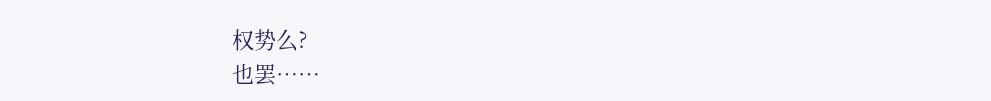权势么?
也罢……